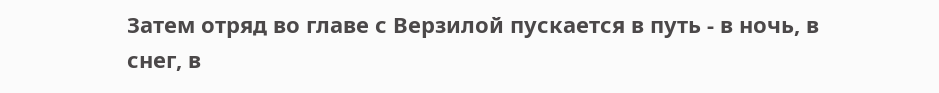Затем отряд во главе с Верзилой пускается в путь - в ночь, в снег, в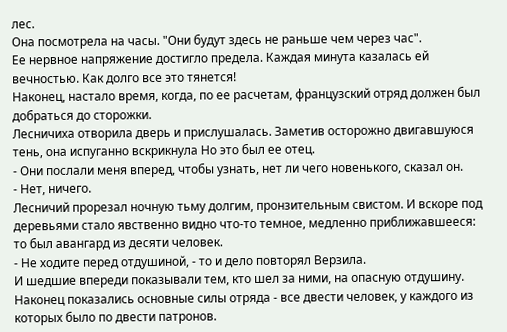лес.
Она посмотрела на часы. "Они будут здесь не раньше чем через час".
Ее нервное напряжение достигло предела. Каждая минута казалась ей вечностью. Как долго все это тянется!
Наконец, настало время, когда, по ее расчетам, французский отряд должен был добраться до сторожки.
Лесничиха отворила дверь и прислушалась. Заметив осторожно двигавшуюся тень, она испуганно вскрикнула Но это был ее отец.
- Они послали меня вперед, чтобы узнать, нет ли чего новенького, сказал он.
- Нет, ничего.
Лесничий прорезал ночную тьму долгим, пронзительным свистом. И вскоре под деревьями стало явственно видно что-то темное, медленно приближавшееся: то был авангард из десяти человек.
- Не ходите перед отдушиной, - то и дело повторял Верзила.
И шедшие впереди показывали тем, кто шел за ними, на опасную отдушину.
Наконец показались основные силы отряда - все двести человек, у каждого из которых было по двести патронов.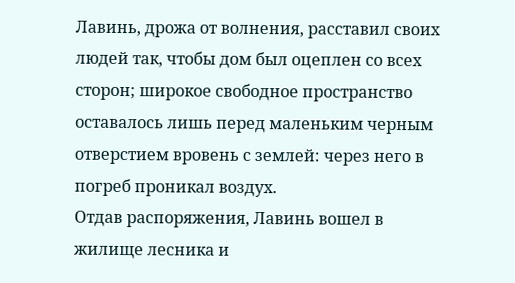Лавинь, дрожа от волнения, расставил своих людей так, чтобы дом был оцеплен со всех сторон; широкое свободное пространство оставалось лишь перед маленьким черным отверстием вровень с землей: через него в погреб проникал воздух.
Отдав распоряжения, Лавинь вошел в жилище лесника и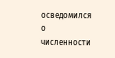осведомился о численности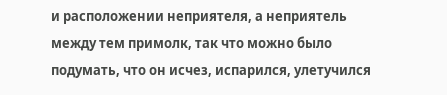и расположении неприятеля, а неприятель между тем примолк, так что можно было подумать, что он исчез, испарился, улетучился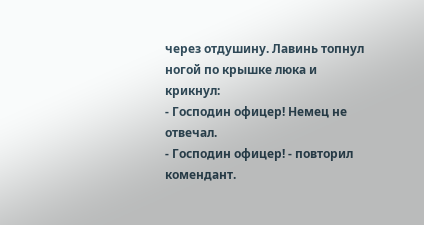через отдушину. Лавинь топнул ногой по крышке люка и крикнул:
- Господин офицер! Немец не отвечал.
- Господин офицер! - повторил комендант.